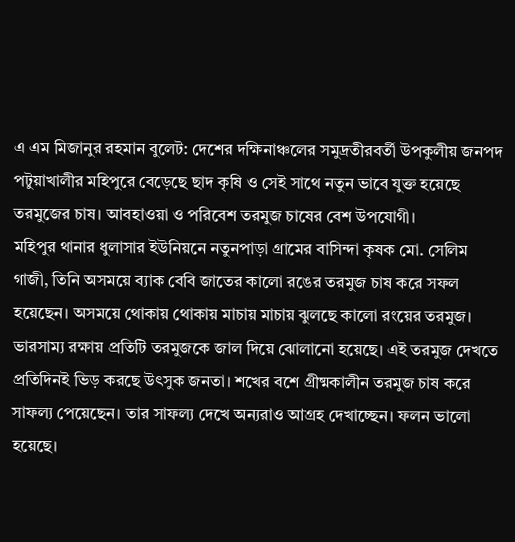এ এম মিজানুর রহমান বুলেট: দেশের দক্ষিনাঞ্চলের সমুদ্রতীরবর্তী উপকুলীয় জনপদ পটুয়াখালীর মহিপুরে বেড়েছে ছাদ কৃষি ও সেই সাথে নতুন ভাবে যুক্ত হয়েছে তরমুজের চাষ। আবহাওয়া ও পরিবেশ তরমুজ চাষের বেশ উপযোগী।
মহিপুর থানার ধুলাসার ইউনিয়নে নতুনপাড়া গ্রামের বাসিন্দা কৃষক মো. সেলিম গাজী, তিনি অসময়ে ব্যাক বেবি জাতের কালো রঙের তরমুজ চাষ করে সফল হয়েছেন। অসময়ে থোকায় থোকায় মাচায় মাচায় ঝুলছে কালো রংয়ের তরমুজ। ভারসাম্য রক্ষায় প্রতিটি তরমুজকে জাল দিয়ে ঝোলানো হয়েছে। এই তরমুজ দেখতে প্রতিদিনই ভিড় করছে উৎসুক জনতা। শখের বশে গ্রীষ্মকালীন তরমুজ চাষ করে সাফল্য পেয়েছেন। তার সাফল্য দেখে অন্যরাও আগ্রহ দেখাচ্ছেন। ফলন ভালো হয়েছে।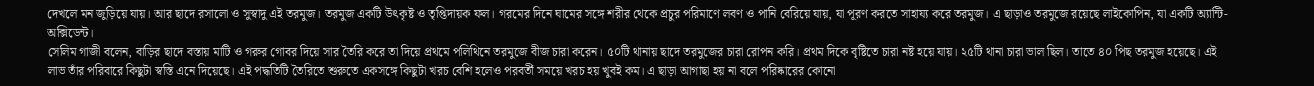দেখলে মন জুড়িয়ে যায়। আর ছাদে রসালো ও সুস্বাদু এই তরমুজ। তরমুজ একটি উৎকৃষ্ট ও তৃপ্তিদায়ক ফল। গরমের দিনে ঘামের সঙ্গে শরীর থেকে প্রচুর পরিমাণে লবণ ও পানি বেরিয়ে যায়, যা পূরণ করতে সাহায্য করে তরমুজ। এ ছাড়াও তরমুজে রয়েছে লাইকোপিন, যা একটি অ্যান্টি-অক্সিডেন্ট।
সেলিম গাজী বলেন, বাড়ির ছাদে বস্তায় মাটি ও গরুর গোবর দিয়ে সার তৈরি করে তা দিয়ে প্রথমে পলিথিনে তরমুজে বীজ চারা করেন। ৫০টি থানায় ছাদে তরমুজের চারা রোপন করি। প্রথম দিকে বৃষ্টিতে চারা নষ্ট হয়ে যায়। ২৫টি থানা চারা ভাল ছিল। তাতে ৪০ পিছ তরমুজ হয়েছে। এই লাভ তাঁর পরিবারে কিছুটা স্বস্তি এনে দিয়েছে। এই পদ্ধতিটি তৈরিতে শুরুতে একসঙ্গে কিছুটা খরচ বেশি হলেও পরবর্তী সময়ে খরচ হয় খুবই কম। এ ছাড়া আগাছা হয় না বলে পরিষ্কারের কোনো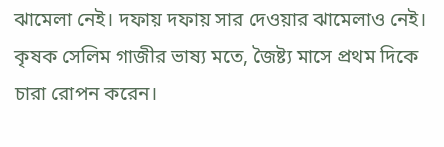ঝামেলা নেই। দফায় দফায় সার দেওয়ার ঝামেলাও নেই। কৃষক সেলিম গাজীর ভাষ্য মতে, জৈষ্ট্য মাসে প্রথম দিকে চারা রোপন করেন।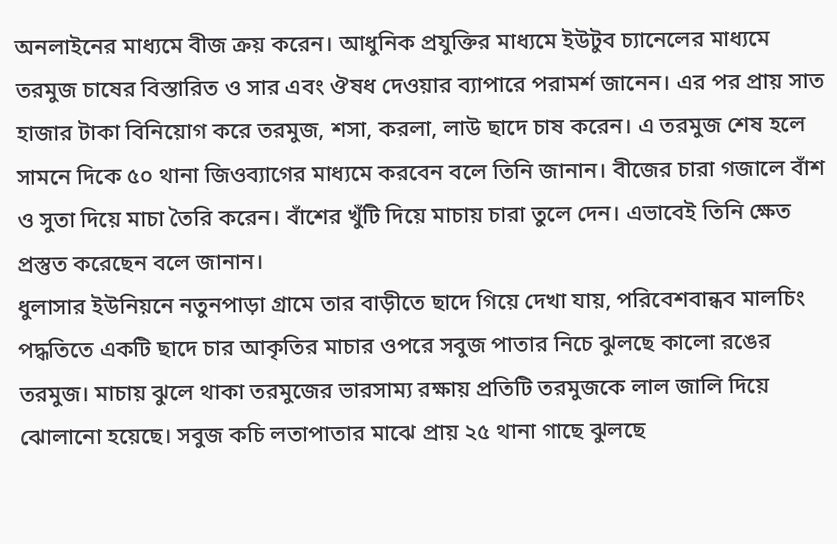অনলাইনের মাধ্যমে বীজ ক্রয় করেন। আধুনিক প্রযুক্তির মাধ্যমে ইউটুব চ্যানেলের মাধ্যমে তরমুজ চাষের বিস্তারিত ও সার এবং ঔষধ দেওয়ার ব্যাপারে পরামর্শ জানেন। এর পর প্রায় সাত হাজার টাকা বিনিয়োগ করে তরমুজ, শসা, করলা, লাউ ছাদে চাষ করেন। এ তরমুজ শেষ হলে সামনে দিকে ৫০ থানা জিওব্যাগের মাধ্যমে করবেন বলে তিনি জানান। বীজের চারা গজালে বাঁশ ও সুতা দিয়ে মাচা তৈরি করেন। বাঁশের খুঁটি দিয়ে মাচায় চারা তুলে দেন। এভাবেই তিনি ক্ষেত প্রস্তুত করেছেন বলে জানান।
ধুলাসার ইউনিয়নে নতুনপাড়া গ্রামে তার বাড়ীতে ছাদে গিয়ে দেখা যায়, পরিবেশবান্ধব মালচিং পদ্ধতিতে একটি ছাদে চার আকৃতির মাচার ওপরে সবুজ পাতার নিচে ঝুলছে কালো রঙের তরমুজ। মাচায় ঝুলে থাকা তরমুজের ভারসাম্য রক্ষায় প্রতিটি তরমুজকে লাল জালি দিয়ে ঝোলানো হয়েছে। সবুজ কচি লতাপাতার মাঝে প্রায় ২৫ থানা গাছে ঝুলছে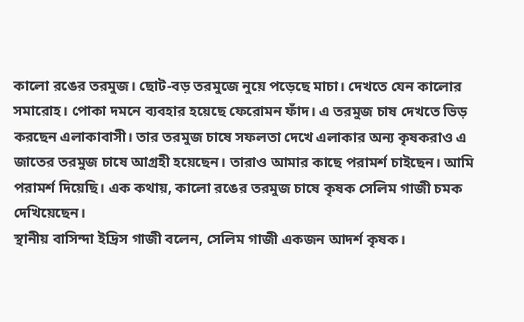কালো রঙের তরমুজ। ছোট-বড় তরমুজে নুয়ে পড়েছে মাচা। দেখতে যেন কালোর সমারোহ। পোকা দমনে ব্যবহার হয়েছে ফেরোমন ফাঁদ। এ তরমুজ চাষ দেখতে ভিড় করছেন এলাকাবাসী। তার তরমুজ চাষে সফলতা দেখে এলাকার অন্য কৃষকরাও এ জাতের তরমুজ চাষে আগ্রহী হয়েছেন। তারাও আমার কাছে পরামর্শ চাইছেন। আমি পরামর্শ দিয়েছি। এক কথায়, কালো রঙের তরমুজ চাষে কৃষক সেলিম গাজী চমক দেখিয়েছেন।
স্থানীয় বাসিন্দা ইদ্রিস গাজী বলেন, সেলিম গাজী একজন আদর্শ কৃষক।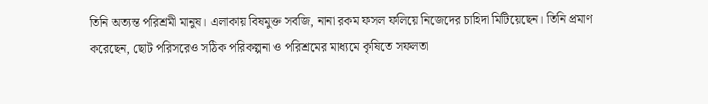তিনি অত্যন্ত পরিশ্রমী মানুষ। এলাকায় বিষমুক্ত সবজি, নানা রকম ফসল ফলিয়ে নিজেদের চাহিদা মিটিয়েছেন। তিনি প্রমাণ করেছেন, ছোট পরিসরেও সঠিক পরিকল্পনা ও পরিশ্রমের মাধ্যমে কৃষিতে সফলতা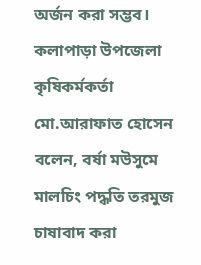অর্জন করা সম্ভব।
কলাপাড়া উপজেলা কৃষিকর্মকর্তা মো.আরাফাত হোসেন বলেন, বর্ষা মউসুমে মালচিং পদ্ধতি তরমুজ চাষাবাদ করা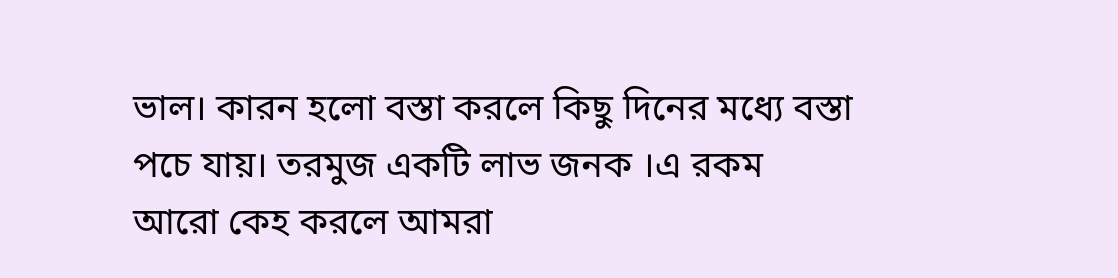ভাল। কারন হলো বস্তা করলে কিছু দিনের মধ্যে বস্তা পচে যায়। তরমুজ একটি লাভ জনক ।এ রকম আরো কেহ করলে আমরা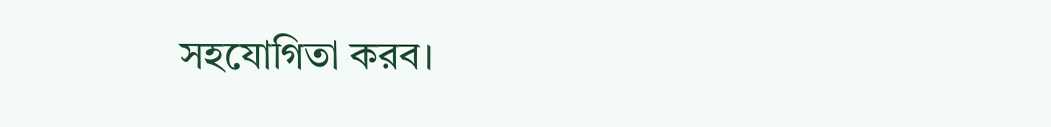সহযোগিতা করব।